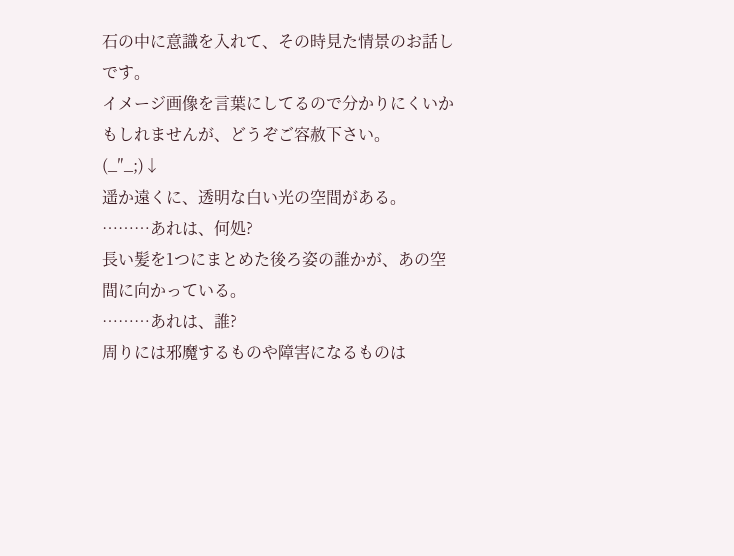石の中に意識を入れて、その時見た情景のお話しです。
イメージ画像を言葉にしてるので分かりにくいかもしれませんが、どうぞご容赦下さい。
(_″_;)↓
遥か遠くに、透明な白い光の空間がある。
………あれは、何処?
長い髪を1つにまとめた後ろ姿の誰かが、あの空間に向かっている。
………あれは、誰?
周りには邪魔するものや障害になるものは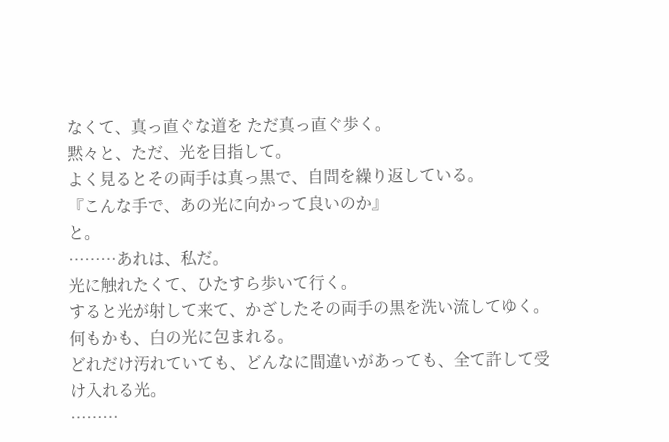なくて、真っ直ぐな道を ただ真っ直ぐ歩く。
黙々と、ただ、光を目指して。
よく見るとその両手は真っ黒で、自問を繰り返している。
『こんな手で、あの光に向かって良いのか』
と。
………あれは、私だ。
光に触れたくて、ひたすら歩いて行く。
すると光が射して来て、かざしたその両手の黒を洗い流してゆく。
何もかも、白の光に包まれる。
どれだけ汚れていても、どんなに間違いがあっても、全て許して受け入れる光。
………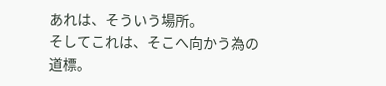あれは、そういう場所。
そしてこれは、そこへ向かう為の道標。